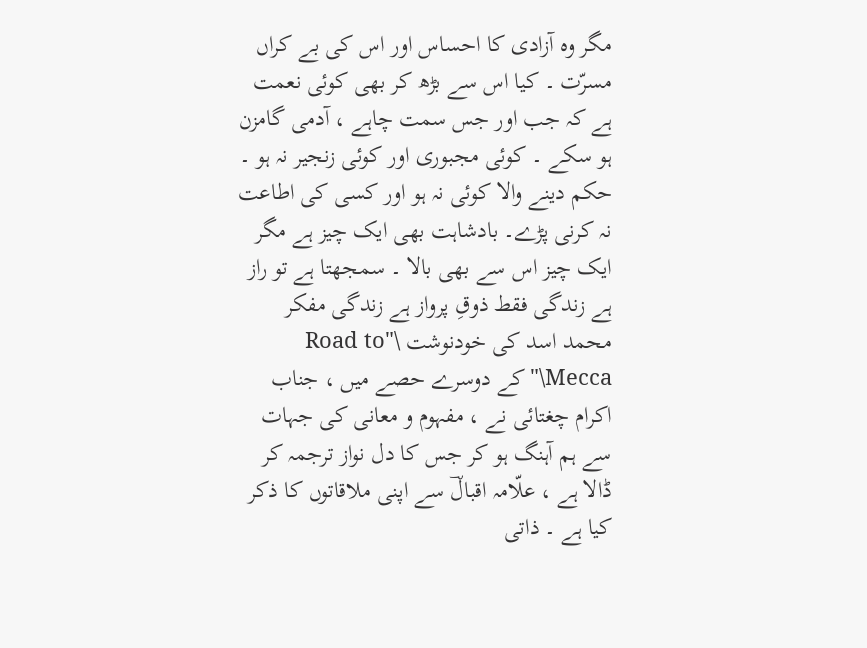مگر وہ آزادی کا احساس اور اس کی بے کراں مسرّت ۔ کیا اس سے بڑھ کر بھی کوئی نعمت ہے کہ جب اور جس سمت چاہے ، آدمی گامزن ہو سکے ۔ کوئی مجبوری اور کوئی زنجیر نہ ہو ۔ حکم دینے والا کوئی نہ ہو اور کسی کی اطاعت نہ کرنی پڑے۔ بادشاہت بھی ایک چیز ہے مگر ایک چیز اس سے بھی بالا ۔ سمجھتا ہے تو راز ہے زندگی فقط ذوقِ پرواز ہے زندگی مفکر محمد اسد کی خودنوشت \"Road to Mecca\"کے دوسرے حصے میں ، جناب اکرام چغتائی نے ، مفہوم و معانی کی جہات سے ہم آہنگ ہو کر جس کا دل نواز ترجمہ کر ڈالا ہے ، علّامہ اقبالؔ سے اپنی ملاقاتوں کا ذکر کیا ہے ۔ ذاتی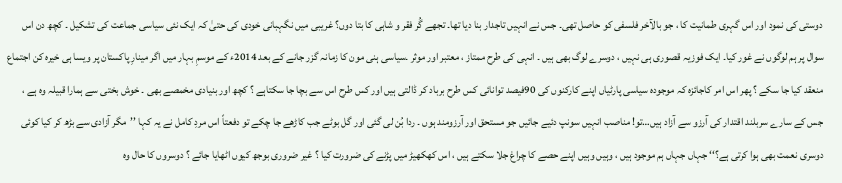دوستی کی نمود اور اس گہری طمانیت کا ، جو بالآخر فلسفی کو حاصل تھی۔ جس نے انہیں تاجدار بنا دیا تھا۔ تجھے گُر فقر و شاہی کا بتا دوں؟ غریبی میں نگہبانی خودی کی حتیٰ کہ ایک نئی سیاسی جماعت کی تشکیل ۔ کچھ دن اس سوال پر ہم لوگوں نے غور کیا۔ ایک فوزیہ قصوری ہی نہیں ، دوسرے لوگ بھی ہیں ۔ انہی کی طرح ممتاز ، معتبر اور موثر ۔سیاسی ہنی مون کا زمانہ گزر جانے کے بعد 2014ء کے موسمِ بہار میں اگر مینارِ پاکستان پر ویسا ہی خیرہ کن اجتماع منعقد کیا جا سکے ؟ پھر اس امر کاجائزہ کہ موجودہ سیاسی پارٹیاں اپنے کارکنوں کی 90فیصد توانائی کس طرح برباد کر ڈالتی ہیں اور کس طرح اس سے بچا جا سکتاہے ؟ کچھ اور بنیادی مخمصے بھی ۔ خوش بختی سے ہمارا قبیلہ وہ ہے ، جس کے سارے سربلند اقتدار کی آرزو سے آزاد ہیں…تو! مناصب انہیں سونپ دئیے جائیں جو مستحق اور آرزومند ہوں ۔ ردا بُن لی گئی اور گل بوٹے جب کاڑھے جا چکے تو دفعتاً اس مردِ کامل نے یہ کہا ’’مگر آزادی سے بڑھ کر کیا کوئی دوسری نعمت بھی ہوا کرتی ہے؟‘‘ جہاں جہاں ہم موجود ہیں ، وہیں وہیں اپنے حصے کا چراغ جلا سکتے ہیں ، اس کھکھیڑ میں پڑنے کی ضرورت کیا ؟ غیر ضروری بوجھ کیوں اٹھایا جائے ؟ دوسروں کا حال وہ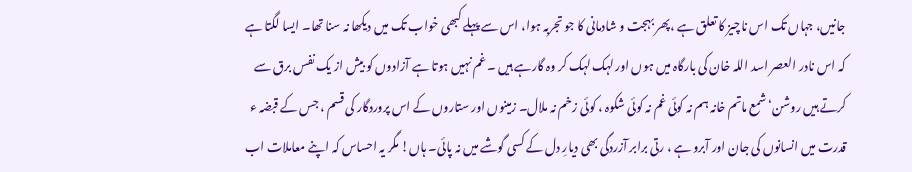جانیں، جہاں تک اس ناچیز کا تعلق ہے ،پھر بہجت و شادمانی کا جو تجربہ ہوا، اس سے پہلے کبھی خواب تک میں دیکھا نہ سنا تھا۔ ایسا لگتا ہے کہ اس نادر العصر اسد اللہ خان کی بارگاہ میں ہوں اور لہک لہک کر وہ گارہے ہیں ۔ غم نہیں ہوتا ہے آزادوں کو بیش از یک نفس برق سے کرتے ہیں روشن‘ شمع ماتم خانہ ہم نہ کوئی غم نہ کوئی شکوہ ، کوئی زخم نہ ملال۔ زمینوں اور ستاروں کے اس پروردگار کی قسم ، جس کے قبضہ ء قدرت میں انسانوں کی جان اور آبرو ہے ، رتی برابر آزردگی بھی دیارِ دل کے کسی گوشے میں نہ پائی۔ ہاں! مگر یہ احساس کہ اپنے معاملات اب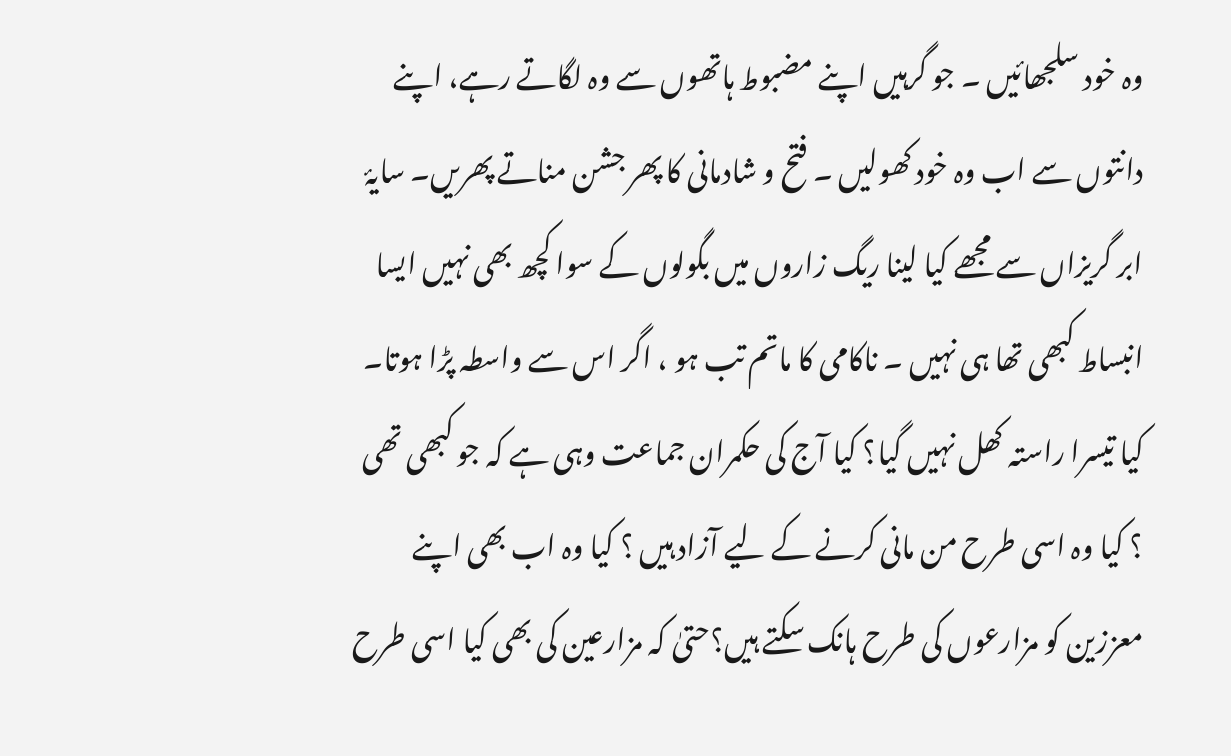وہ خود سلجھائیں ۔ جو گرہیں اپنے مضبوط ہاتھوں سے وہ لگاتے رہے، اپنے دانتوں سے اب وہ خود کھولیں ۔ فتح و شادمانی کا پھر جشن مناتے پھریں۔ سایۂ ابر گریزاں سے مجھے کیا لینا ریگ زاروں میں بگولوں کے سوا کچھ بھی نہیں ایسا انبساط کبھی تھا ہی نہیں ۔ ناکامی کا ماتم تب ہو ، اگر اس سے واسطہ پڑا ہوتا۔ کیا تیسرا راستہ کھل نہیں گیا؟ کیا آج کی حکمران جماعت وہی ہے کہ جو کبھی تھی ؟ کیا وہ اسی طرح من مانی کرنے کے لیے آزاد ہیں ؟ کیا وہ اب بھی اپنے معززین کو مزارعوں کی طرح ہانک سکتے ہیں؟حتیٰ کہ مزارعین کی بھی کیا اسی طرح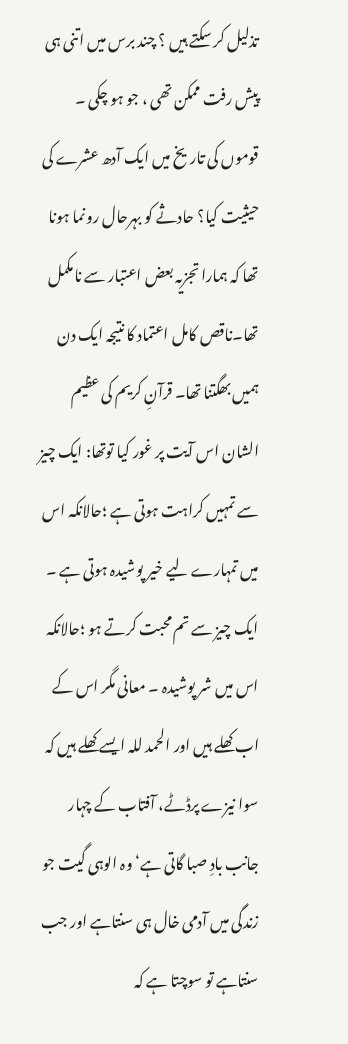تذلیل کر سکتے ہیں ؟ چند برس میں اتنی ہی پیش رفت ممکن تھی ، جو ہو چکی ۔ قوموں کی تاریخ میں ایک آدھ عشرے کی حیثیت کیا؟ حادثے کو بہرحال رونما ہونا تھا کہ ہمارا تجزیہ بعض اعتبار سے نامکمل تھا۔ناقص کامل اعتماد کا نتیجہ ایک دن ہمیں بھگتنا تھا۔ قرآنِ کریم کی عظیم الشان اس آیت پر غور کیا توتھا: ایک چیز سے تمہیں کراہت ہوتی ہے ؛حالانکہ اس میں تمہارے لیے خیر پوشیدہ ہوتی ہے ۔ ایک چیز سے تم محبت کرتے ہو ؛حالانکہ اس میں شر پوشیدہ ۔ معانی مگر اس کے اب کھلے ہیں اور الحمد للہ ایسے کھلے ہیں کہ سوا نیزے پرڈٹے، آفتاب کے چہار جانب بادِ صبا گاتی ہے‘ وہ الوہی گیت جو زندگی میں آدمی خال ہی سنتاہے اور جب سنتاہے تو سوچتا ہے کہ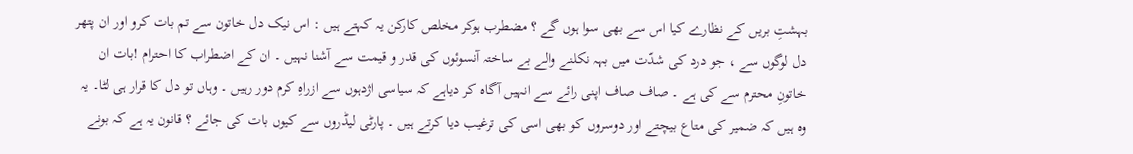بہشتِ بریں کے نظارے کیا اس سے بھی سوا ہوں گے ؟ مضطرب ہوکر مخلص کارکن یہ کہتے ہیں : اس نیک دل خاتون سے تم بات کرو اور ان پتھر دل لوگوں سے ، جو درد کی شدّت میں بہہ نکلنے والے بے ساختہ آنسوئوں کی قدر و قیمت سے آشنا نہیں ۔ ان کے اضطراب کا احترام !بات ان خاتونِ محترم سے کی ہے ۔ صاف صاف اپنی رائے سے انہیں آگاہ کر دیاہے کہ سیاسی اژدہوں سے ازراہِ کرم دور رہیں ۔ وہاں تو دل کا قرار ہی لٹا۔ یہ وہ ہیں کہ ضمیر کی متاع بیچتے اور دوسروں کو بھی اسی کی ترغیب دیا کرتے ہیں ۔ پارٹی لیڈروں سے کیوں بات کی جائے ؟ قانون یہ ہے کہ بونے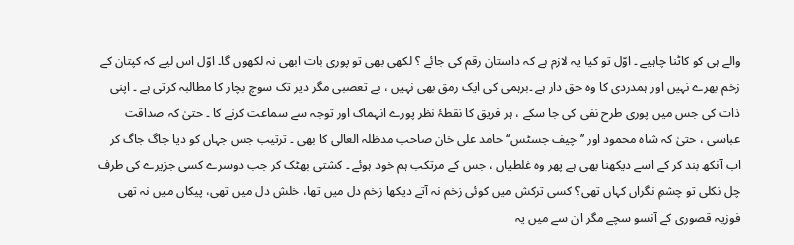والے ہی کو کاٹنا چاہیے ۔ اوّل تو کیا یہ لازم ہے کہ داستان رقم کی جائے ؟ لکھی بھی تو پوری بات ابھی نہ لکھوں گا۔ اوّل اس لیے کہ کپتان کے زخم بھرے نہیں اور ہمدردی کا وہ حق دار ہے ۔برہمی کی ایک رمق بھی نہیں ، بے تعصبی مگر دیر تک سوچ بچار کا مطالبہ کرتی ہے ۔ اپنی ذات کی جس میں پوری طرح نفی کی جا سکے ، ہر فریق کا نقطۂ نظر پورے انہماک اور توجہ سے سماعت کرنے کا ۔ حتیٰ کہ صداقت عباسی ، حتیٰ کہ شاہ محمود اور ’’چیف جسٹس‘‘ حامد علی خان صاحب مدظلہ العالی کا بھی ۔ ترتیب جس جہاں کو دیا جاگ جاگ کر اب آنکھ بند کر کے اسے دیکھنا بھی ہے پھر وہ غلطیاں ، جس کے مرتکب ہم خود ہوئے ۔ کشتی بھٹک کر جب دوسرے کسی جزیرے کی طرف چل نکلی تو چشمِ نگراں کہاں تھی؟ کسی ترکش میں کوئی زخم نہ آتے دیکھا زخم دل میں تھا، خلش دل میں تھی، پیکاں میں نہ تھی فوزیہ قصوری کے آنسو سچے مگر ان سے میں یہ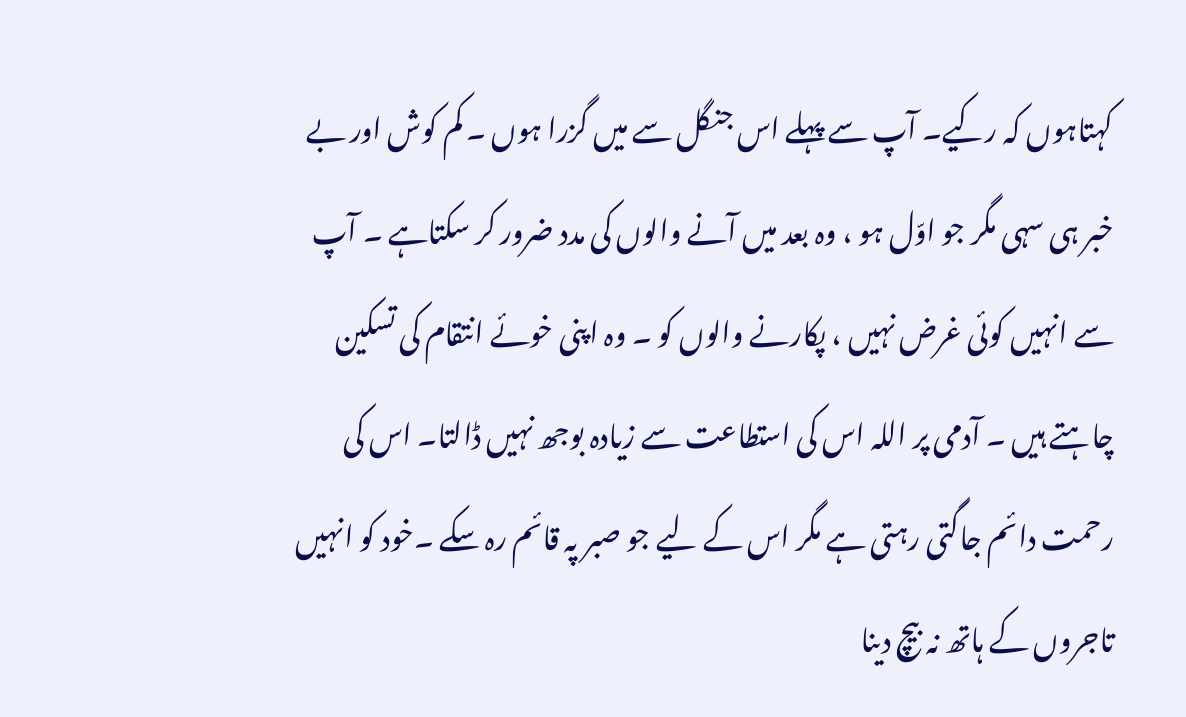کہتاہوں کہ رکیے۔ آپ سے پہلے اس جنگل سے میں گزرا ہوں ۔ کم کوش اور بے خبر ہی سہی مگر جو اوّل ہو ، وہ بعد میں آنے والوں کی مدد ضرور کر سکتاہے ۔ آپ سے انہیں کوئی غرض نہیں ، پکارنے والوں کو ۔ وہ اپنی خوئے انتقام کی تسکین چاہتے ہیں ۔ آدمی پر اللہ اس کی استطاعت سے زیادہ بوجھ نہیں ڈالتا۔ اس کی رحمت دائم جاگتی رہتی ہے مگر اس کے لیے جو صبر پہ قائم رہ سکے ۔خود کو انہیں تاجروں کے ہاتھ نہ بیچ دینا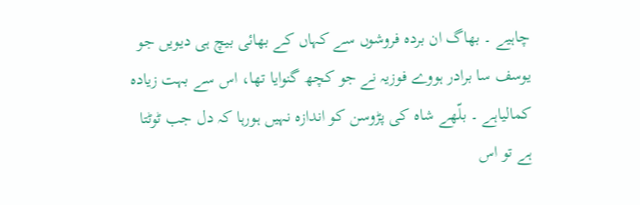چاہیے ۔ بھاگ ان بردہ فروشوں سے کہاں کے بھائی بیچ ہی دیویں جو یوسف سا برادر ہووے فوزیہ نے جو کچھ گنوایا تھا، اس سے بہت زیادہ کمالیاہے ۔ بلّھے شاہ کی پڑوسن کو اندازہ نہیں ہورہا کہ دل جب ٹوٹتا ہے تو اس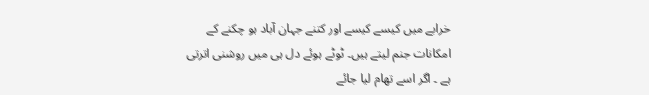خرابے میں کیسے کیسے اور کتنے جہان آباد ہو چکنے کے امکانات جنم لیتے ہیں۔ ٹوٹے ہوئے دل ہی میں روشنی اترتی ہے ۔ اگر اسے تھام لیا جائے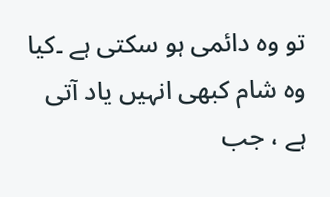تو وہ دائمی ہو سکتی ہے ۔کیا وہ شام کبھی انہیں یاد آتی ہے ، جب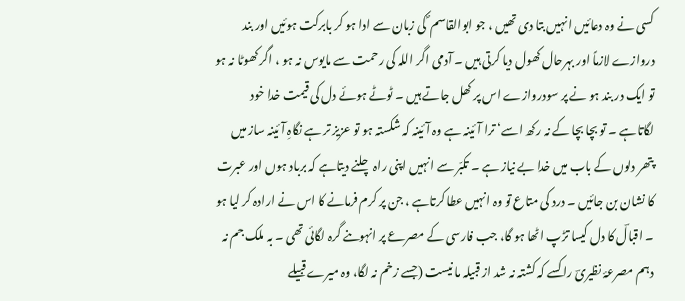کسی نے وہ دعائیں انہیں بتا دی تھیں ، جو ابوالقاسم ؐ کی زبان سے ادا ہو کر بابرکت ہوئیں اور بند دروازے لازماً اور بہرحال کھول دیا کرتی ہیں ۔ آدمی اگر اللہ کی رحمت سے مایوس نہ ہو ، اگر کھوٹا نہ ہو تو ایک در بند ہو نے پر سودروازے اس پر کھل جاتے ہیں ۔ ٹوٹے ہوئے دل کی قیمت خدا خود لگاتاہے ۔ تو بچا بچا کے نہ رکھ اسے‘ ترا آئینہ ہے وہ آئینہ کہ شکستہ ہو تو عزیز تر ہے نگاہِ آئینہ ساز میں پتھر دلوں کے باب میں خدا بے نیاز ہے ۔ تکبّر سے انہیں اپنی راہ چلنے دیتاہے کہ برباد ہوں اور عبرت کا نشان بن جائیں ۔ درد کی متاع تو وہ انہیں عطا کرتاہے ، جن پر کرم فرمانے کا اس نے ارادہ کر لیا ہو ۔ اقبالؔ کا دل کیسا تڑپ اٹھا ہو گا، جب فارسی کے مصرعے پر انہوںنے گرہ لگائی تھی ۔ بہ ملک جم نہ دہم مصرعۂ نظیریؔ را کسے کہ کشتہ نہ شد از قبیلہ ما نیست (جسے زخم نہ لگا، وہ میرے قبیلے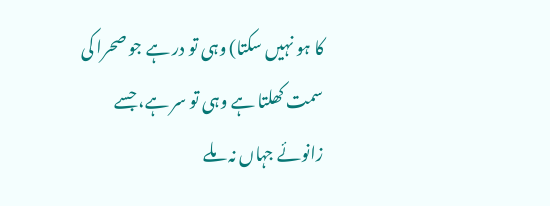کا ہو نہیں سکتا) وہی تو در ہے جو صحرا کی سمت کھلتا ہے وہی تو سر ہے، جسے زانوئے جہاں نہ ملے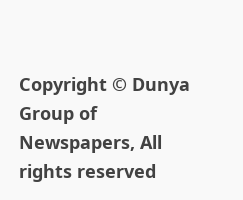Copyright © Dunya Group of Newspapers, All rights reserved